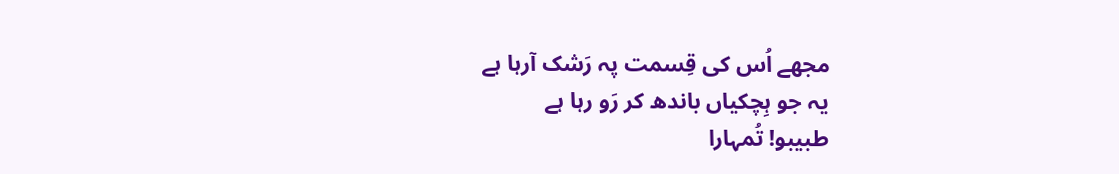مجھے اُس کی قِسمت پہ رَشک آرہا ہے
یہ جو ہِچکیاں باندھ کر رَو رہا ہے
طبیبو! تُمہارا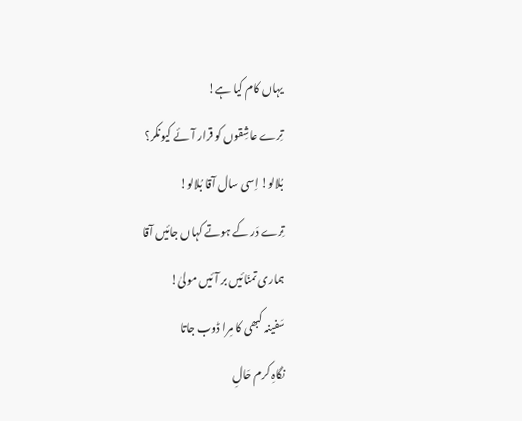یہاں کام کیا ہے!
تِرے عاشِقوں کو قرار آئے کیونکر؟
بُلالو! اِسی سال آقا بُلالو!
تِرے دَر کے ہوتے کہاں جائیں آقا
ہماری تمنّائیں بر آئیں مولیٰ!
سَفینہ کبھی کا مِرا ڈوب جاتا
نگاہِ کرم حَالِ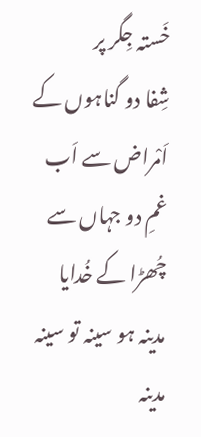خَستہ جِگر پر
شِفا دو گناہوں کے اَمْراض سے اَب
غمِ دو جہاں سے چُھڑا کے خُدایا
مدینہ ہو سینہ تو سینہ مدینہ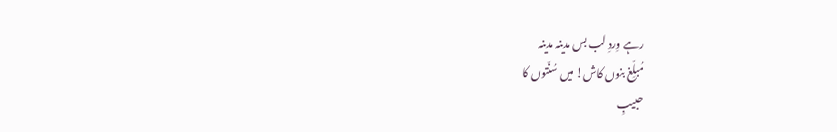رہے وِردِ لب بس مدینہ مدینہ
مُبلِّغ بنوں کاش! میں سُنّتوں کا
حبیبِ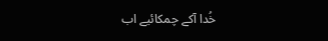خُدا آکے چمکائیے اب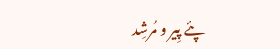پئے پِیر و مُرشِد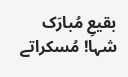بقیعِ مُبارَک
شہا! مُسکراتے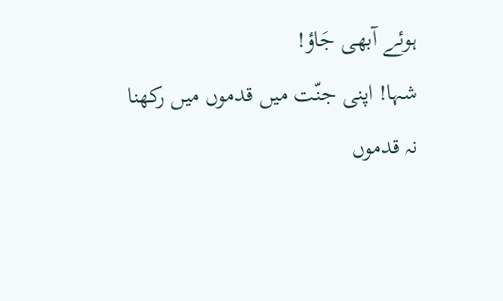ہوئے آبھی جَاؤ!
شہا! اپنی جنّت میں قدموں میں رکھنا
نہ قدموں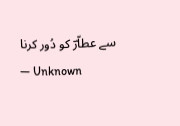سے عطاّرؔ کو دُور کرنا
— Unknown